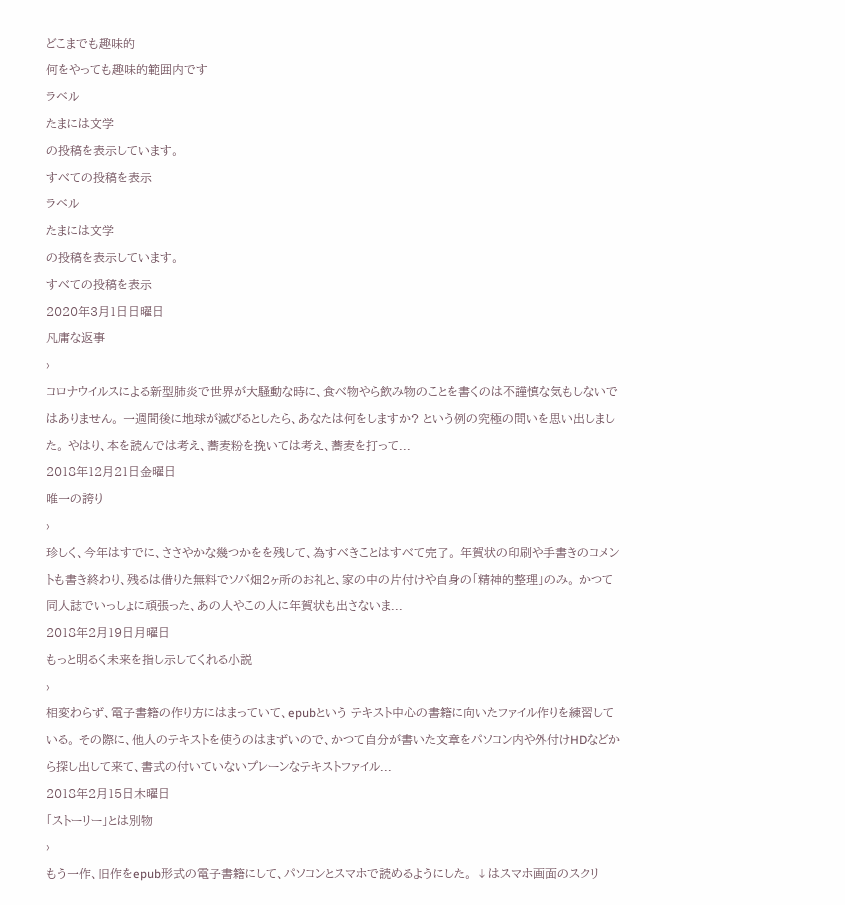どこまでも趣味的
何をやっても趣味的範囲内です
ラベル
たまには文学
の投稿を表示しています。
すべての投稿を表示
ラベル
たまには文学
の投稿を表示しています。
すべての投稿を表示
2020年3月1日日曜日
凡庸な返事
›
コロナウイルスによる新型肺炎で世界が大騒動な時に、食べ物やら飲み物のことを書くのは不謹慎な気もしないではありません。 一週間後に地球が滅びるとしたら、あなたは何をしますか? という例の究極の問いを思い出しました。 やはり、本を読んでは考え、蕎麦粉を挽いては考え、蕎麦を打って...
2018年12月21日金曜日
唯一の誇り
›
珍しく、今年はすでに、ささやかな幾つかをを残して、為すべきことはすべて完了。 年賀状の印刷や手書きのコメントも書き終わり、残るは借りた無料でソバ畑2ヶ所のお礼と、家の中の片付けや自身の「精神的整理」のみ。 かつて同人誌でいっしょに頑張った、あの人やこの人に年賀状も出さないま...
2018年2月19日月曜日
もっと明るく未来を指し示してくれる小説
›
相変わらず、電子書籍の作り方にはまっていて、epubという テキスト中心の書籍に向いたファイル作りを練習している。 その際に、他人のテキストを使うのはまずいので、かつて自分が書いた文章をパソコン内や外付けHDなどから探し出して来て、書式の付いていないプレーンなテキストファイル...
2018年2月15日木曜日
「ストーリー」とは別物
›
もう一作、旧作をepub形式の電子書籍にして、パソコンとスマホで読めるようにした。 ↓はスマホ画面のスクリ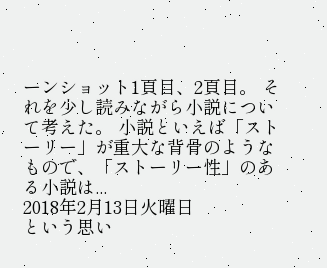ーンショット1頁目、2頁目。 それを少し読みながら小説について考えた。 小説といえば「ストーリー」が重大な背骨のようなもので、「ストーリー性」のある小説は...
2018年2月13日火曜日
という思い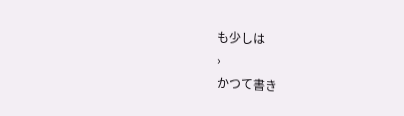も少しは
›
かつて書き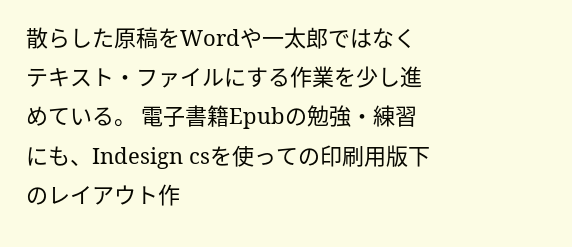散らした原稿をWordや一太郎ではなくテキスト・ファイルにする作業を少し進めている。 電子書籍Epubの勉強・練習にも、Indesign csを使っての印刷用版下のレイアウト作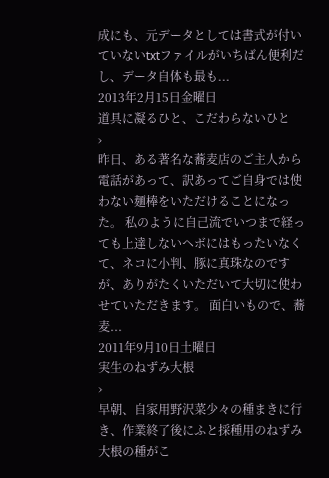成にも、元データとしては書式が付いていないtxtファイルがいちばん便利だし、データ自体も最も...
2013年2月15日金曜日
道具に凝るひと、こだわらないひと
›
昨日、ある著名な蕎麦店のご主人から電話があって、訳あってご自身では使わない麺棒をいただけることになった。 私のように自己流でいつまで経っても上達しないヘボにはもったいなくて、ネコに小判、豚に真珠なのですが、ありがたくいただいて大切に使わせていただきます。 面白いもので、蕎麦...
2011年9月10日土曜日
実生のねずみ大根
›
早朝、自家用野沢菜少々の種まきに行き、作業終了後にふと採種用のねずみ大根の種がこ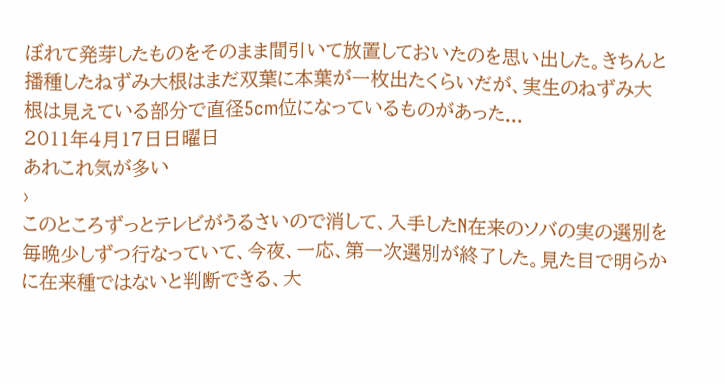ぼれて発芽したものをそのまま間引いて放置しておいたのを思い出した。きちんと播種したねずみ大根はまだ双葉に本葉が一枚出たくらいだが、実生のねずみ大根は見えている部分で直径5cm位になっているものがあった...
2011年4月17日日曜日
あれこれ気が多い
›
このところずっとテレビがうるさいので消して、入手したN在来のソバの実の選別を毎晩少しずつ行なっていて、今夜、一応、第一次選別が終了した。見た目で明らかに在来種ではないと判断できる、大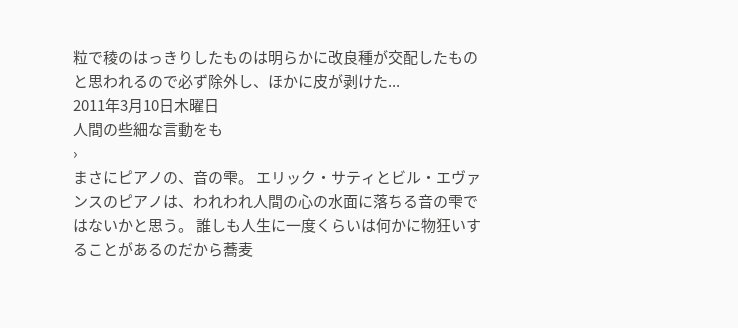粒で稜のはっきりしたものは明らかに改良種が交配したものと思われるので必ず除外し、ほかに皮が剥けた...
2011年3月10日木曜日
人間の些細な言動をも
›
まさにピアノの、音の雫。 エリック・サティとビル・エヴァンスのピアノは、われわれ人間の心の水面に落ちる音の雫ではないかと思う。 誰しも人生に一度くらいは何かに物狂いすることがあるのだから蕎麦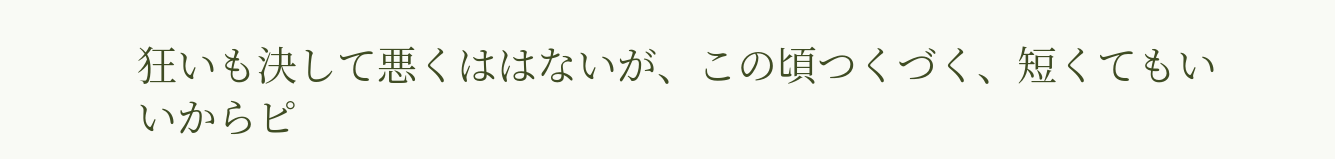狂いも決して悪くははないが、この頃つくづく、短くてもいいからピ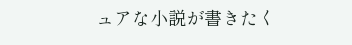ュアな小説が書きたく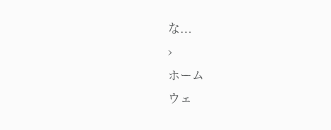な...
›
ホーム
ウェ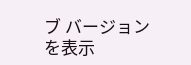ブ バージョンを表示